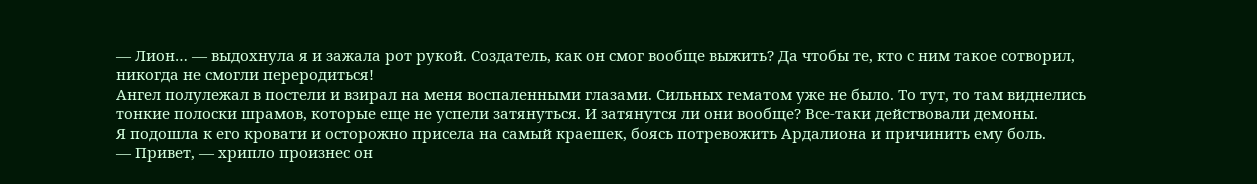— Лион… — выдохнула я и зажала рот рукой. Создатель, как он смог вообще выжить? Да чтобы те, кто с ним такое сотворил, никогда не смогли переродиться!
Ангел полулежал в постели и взирал на меня воспаленными глазами. Сильных гематом уже не было. То тут, то там виднелись тонкие полоски шрамов, которые еще не успели затянуться. И затянутся ли они вообще? Все-таки действовали демоны.
Я подошла к его кровати и осторожно присела на самый краешек, боясь потревожить Ардалиона и причинить ему боль.
— Привет, — хрипло произнес он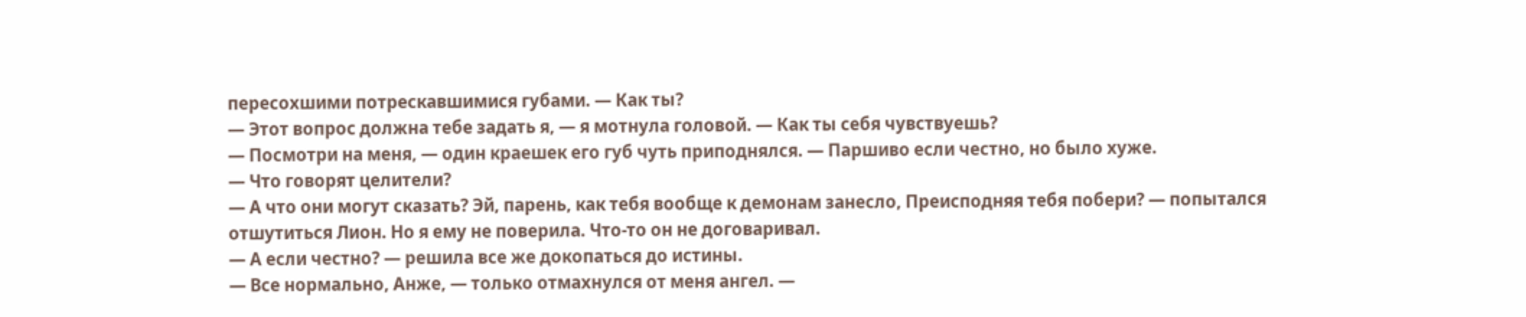пересохшими потрескавшимися губами. — Как ты?
— Этот вопрос должна тебе задать я, — я мотнула головой. — Как ты себя чувствуешь?
— Посмотри на меня, — один краешек его губ чуть приподнялся. — Паршиво если честно, но было хуже.
— Что говорят целители?
— А что они могут сказать? Эй, парень, как тебя вообще к демонам занесло, Преисподняя тебя побери? — попытался отшутиться Лион. Но я ему не поверила. Что-то он не договаривал.
— А если честно? — решила все же докопаться до истины.
— Все нормально, Анже, — только отмахнулся от меня ангел. —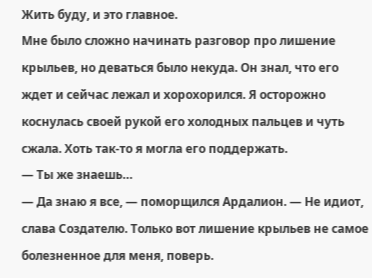Жить буду, и это главное.
Мне было сложно начинать разговор про лишение крыльев, но деваться было некуда. Он знал, что его ждет и сейчас лежал и хорохорился. Я осторожно коснулась своей рукой его холодных пальцев и чуть сжала. Хоть так-то я могла его поддержать.
— Ты же знаешь…
— Да знаю я все, — поморщился Ардалион. — Не идиот, слава Создателю. Только вот лишение крыльев не самое болезненное для меня, поверь.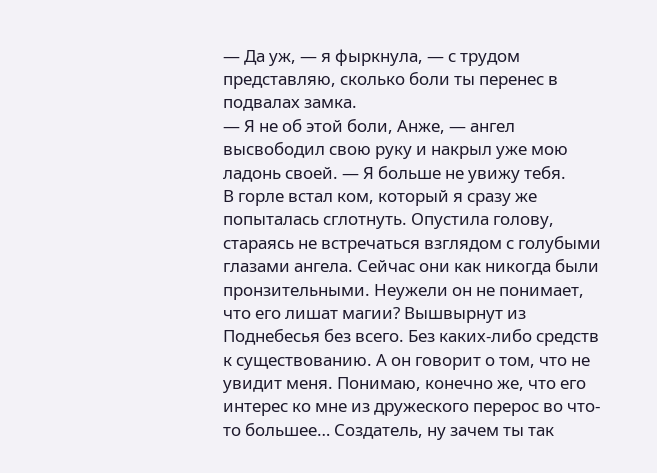— Да уж, — я фыркнула, — с трудом представляю, сколько боли ты перенес в подвалах замка.
— Я не об этой боли, Анже, — ангел высвободил свою руку и накрыл уже мою ладонь своей. — Я больше не увижу тебя.
В горле встал ком, который я сразу же попыталась сглотнуть. Опустила голову, стараясь не встречаться взглядом с голубыми глазами ангела. Сейчас они как никогда были пронзительными. Неужели он не понимает, что его лишат магии? Вышвырнут из Поднебесья без всего. Без каких-либо средств к существованию. А он говорит о том, что не увидит меня. Понимаю, конечно же, что его интерес ко мне из дружеского перерос во что-то большее… Создатель, ну зачем ты так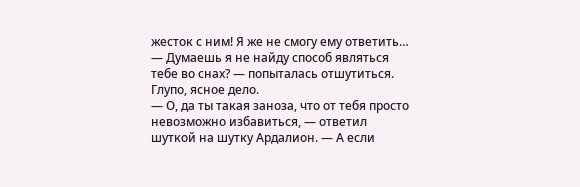жесток с ним! Я же не смогу ему ответить…
— Думаешь я не найду способ являться тебе во снах? — попыталась отшутиться. Глупо, ясное дело.
— О, да ты такая заноза, что от тебя просто невозможно избавиться, — ответил шуткой на шутку Ардалион. — А если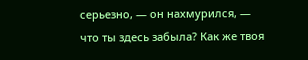серьезно, — он нахмурился, — что ты здесь забыла? Как же твоя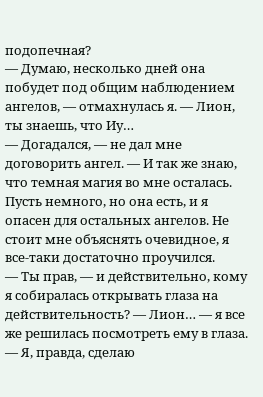подопечная?
— Думаю, несколько дней она побудет под общим наблюдением ангелов, — отмахнулась я. — Лион, ты знаешь, что Иу…
— Догадался, — не дал мне договорить ангел. — И так же знаю, что темная магия во мне осталась. Пусть немного, но она есть, и я опасен для остальных ангелов. Не стоит мне объяснять очевидное, я все-таки достаточно проучился.
— Ты прав, — и действительно, кому я собиралась открывать глаза на действительность? — Лион… — я все же решилась посмотреть ему в глаза. — Я, правда, сделаю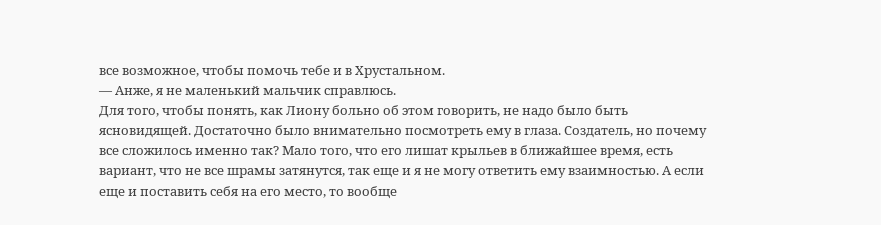все возможное, чтобы помочь тебе и в Хрустальном.
— Анже, я не маленький мальчик справлюсь.
Для того, чтобы понять, как Лиону больно об этом говорить, не надо было быть ясновидящей. Достаточно было внимательно посмотреть ему в глаза. Создатель, но почему все сложилось именно так? Мало того, что его лишат крыльев в ближайшее время, есть вариант, что не все шрамы затянутся, так еще и я не могу ответить ему взаимностью. А если еще и поставить себя на его место, то вообще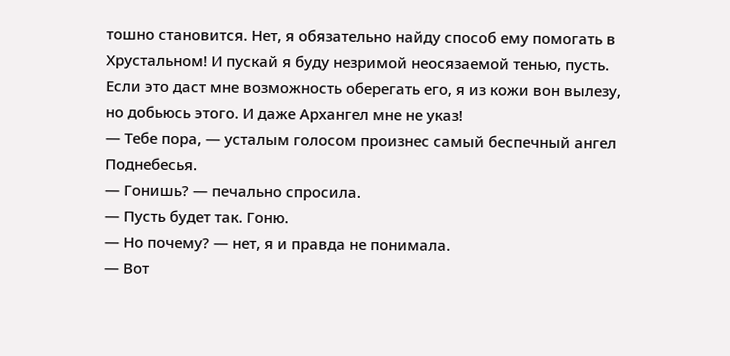тошно становится. Нет, я обязательно найду способ ему помогать в Хрустальном! И пускай я буду незримой неосязаемой тенью, пусть. Если это даст мне возможность оберегать его, я из кожи вон вылезу, но добьюсь этого. И даже Архангел мне не указ!
— Тебе пора, — усталым голосом произнес самый беспечный ангел Поднебесья.
— Гонишь? — печально спросила.
— Пусть будет так. Гоню.
— Но почему? — нет, я и правда не понимала.
— Вот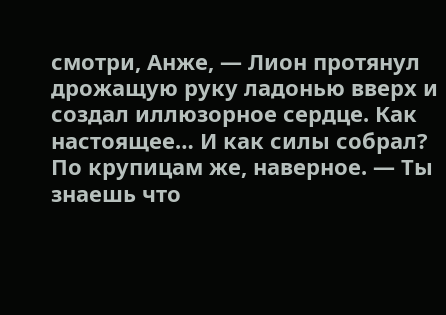смотри, Анже, — Лион протянул дрожащую руку ладонью вверх и создал иллюзорное сердце. Как настоящее… И как силы собрал? По крупицам же, наверное. — Ты знаешь что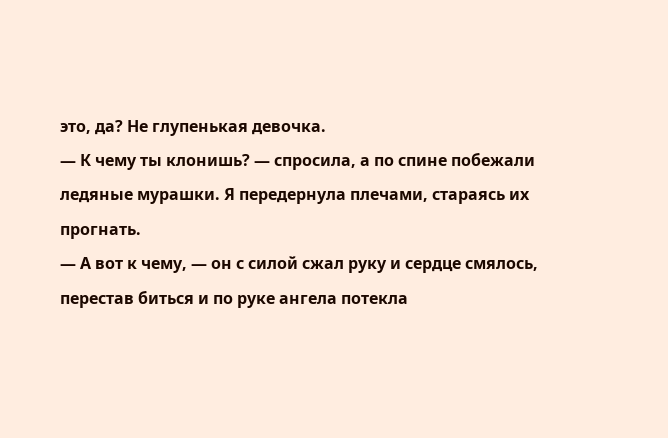это, да? Не глупенькая девочка.
— К чему ты клонишь? — спросила, а по спине побежали ледяные мурашки. Я передернула плечами, стараясь их прогнать.
— А вот к чему, — он с силой сжал руку и сердце смялось, перестав биться и по руке ангела потекла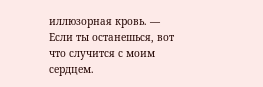иллюзорная кровь. — Если ты останешься, вот что случится с моим сердцем.